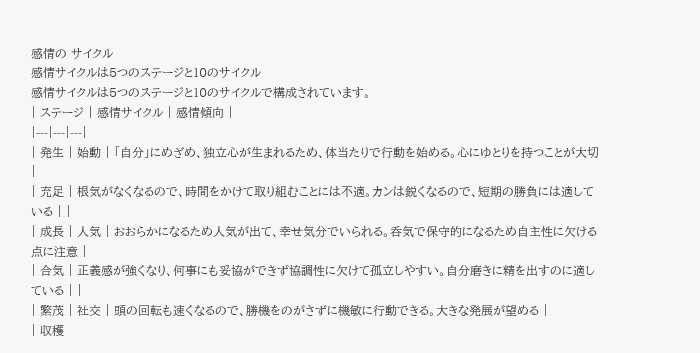感情の サイクル
感情サイクルは5つのステージと10のサイクル
感情サイクルは5つのステージと10のサイクルで構成されています。
| ステージ | 感情サイクル | 感情傾向 |
|---|---|---|
| 発生 | 始動 | 「自分」にめざめ、独立心が生まれるため、体当たりで行動を始める。心にゆとりを持つことが大切 |
| 充足 | 根気がなくなるので、時間をかけて取り組むことには不適。カンは鋭くなるので、短期の勝負には適している | |
| 成長 | 人気 | おおらかになるため人気が出て、幸せ気分でいられる。呑気で保守的になるため自主性に欠ける点に注意 |
| 合気 | 正義感が強くなり、何事にも妥協ができず協調性に欠けて孤立しやすい。自分磨きに精を出すのに適している | |
| 繁茂 | 社交 | 頭の回転も速くなるので、勝機をのがさずに機敏に行動できる。大きな発展が望める |
| 収穫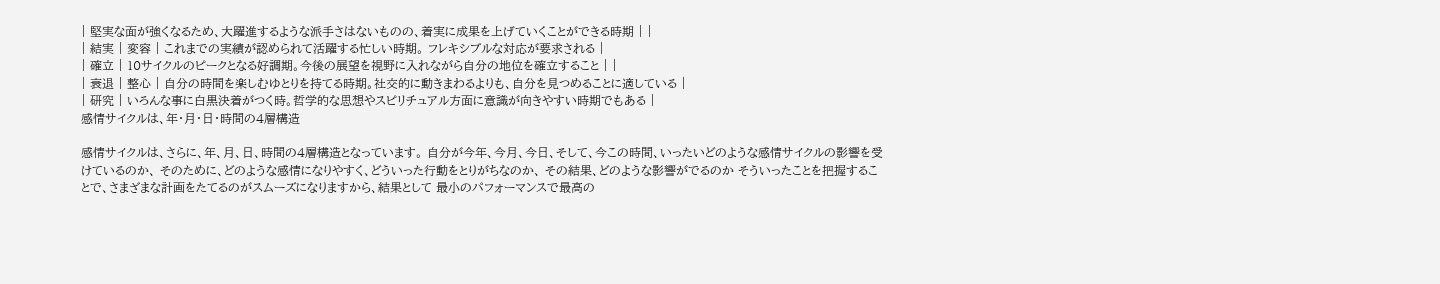| 堅実な面が強くなるため、大躍進するような派手さはないものの、着実に成果を上げていくことができる時期 | |
| 結実 | 変容 | これまでの実績が認められて活躍する忙しい時期。 フレキシブルな対応が要求される |
| 確立 | 10サイクルのピークとなる好調期。今後の展望を視野に入れながら自分の地位を確立すること | |
| 衰退 | 整心 | 自分の時間を楽しむゆとりを持てる時期。社交的に動きまわるよりも、自分を見つめることに適している |
| 研究 | いろんな事に白黒決着がつく時。哲学的な思想やスピリチュアル方面に意識が向きやすい時期でもある |
感情サイクルは、年・月・日・時間の4層構造

感情サイクルは、さらに、年、月、日、時間の4層構造となっています。 自分が今年、今月、今日、そして、今この時間、いったいどのような感情サイクルの影響を受けているのか、 そのために、どのような感情になりやすく、どういった行動をとりがちなのか、 その結果、どのような影響がでるのか そういったことを把握することで、さまざまな計画をたてるのがスムーズになりますから、結果として 最小のパフォーマンスで最高の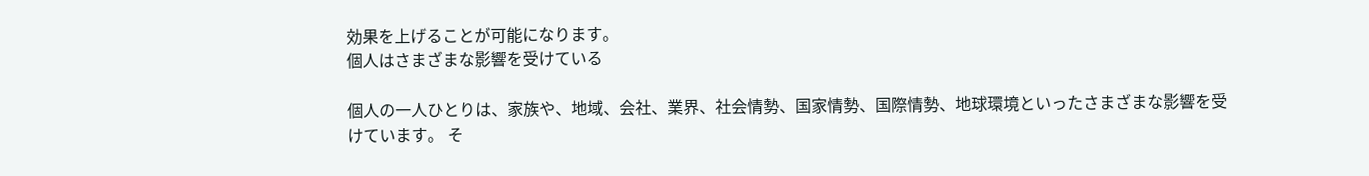効果を上げることが可能になります。
個人はさまざまな影響を受けている

個人の一人ひとりは、家族や、地域、会社、業界、社会情勢、国家情勢、国際情勢、地球環境といったさまざまな影響を受けています。 そ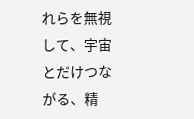れらを無視して、宇宙とだけつながる、精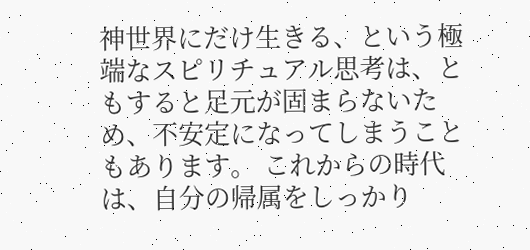神世界にだけ生きる、という極端なスピリチュアル思考は、ともすると足元が固まらないため、不安定になってしまうこともあります。 これからの時代は、自分の帰属をしっかり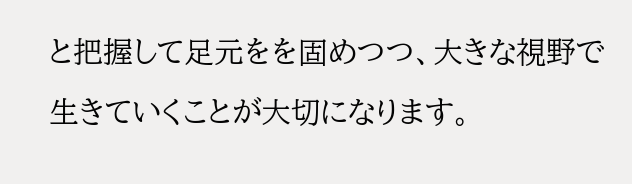と把握して足元をを固めつつ、大きな視野で生きていくことが大切になります。